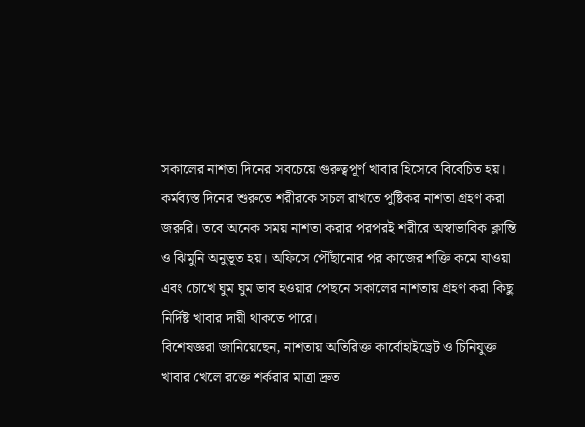সকালের নাশতা দিনের সবচেয়ে গুরুত্বপূর্ণ খাবার হিসেবে বিবেচিত হয়। কর্মব্যস্ত দিনের শুরুতে শরীরকে সচল রাখতে পুষ্টিকর নাশতা গ্রহণ করা জরুরি। তবে অনেক সময় নাশতা করার পরপরই শরীরে অস্বাভাবিক ক্লান্তি ও ঝিমুনি অনুভূত হয়। অফিসে পৌঁছানোর পর কাজের শক্তি কমে যাওয়া এবং চোখে ঘুম ঘুম ভাব হওয়ার পেছনে সকালের নাশতায় গ্রহণ করা কিছু নির্দিষ্ট খাবার দায়ী থাকতে পারে।
বিশেষজ্ঞরা জানিয়েছেন, নাশতায় অতিরিক্ত কার্বোহাইড্রেট ও চিনিযুক্ত খাবার খেলে রক্তে শর্করার মাত্রা দ্রুত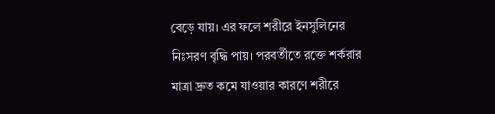বেড়ে যায়। এর ফলে শরীরে ইনসুলিনের নিঃসরণ বৃদ্ধি পায়। পরবর্তীতে রক্তে শর্করার মাত্রা দ্রুত কমে যাওয়ার কারণে শরীরে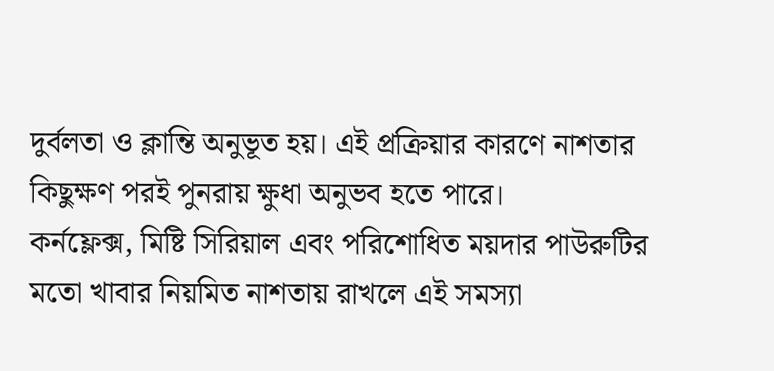দুর্বলতা ও ক্লান্তি অনুভূত হয়। এই প্রক্রিয়ার কারণে নাশতার কিছুক্ষণ পরই পুনরায় ক্ষুধা অনুভব হতে পারে।
কর্নফ্লেক্স, মিষ্টি সিরিয়াল এবং পরিশোধিত ময়দার পাউরুটির মতো খাবার নিয়মিত নাশতায় রাখলে এই সমস্যা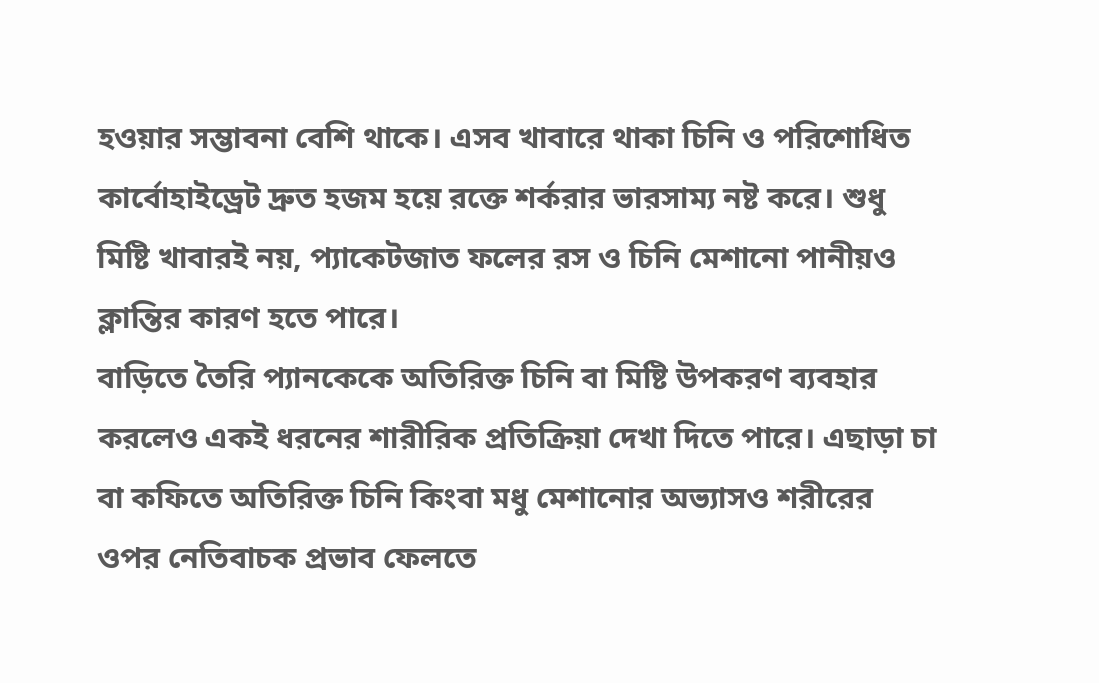হওয়ার সম্ভাবনা বেশি থাকে। এসব খাবারে থাকা চিনি ও পরিশোধিত কার্বোহাইড্রেট দ্রুত হজম হয়ে রক্তে শর্করার ভারসাম্য নষ্ট করে। শুধু মিষ্টি খাবারই নয়, প্যাকেটজাত ফলের রস ও চিনি মেশানো পানীয়ও ক্লান্তির কারণ হতে পারে।
বাড়িতে তৈরি প্যানকেকে অতিরিক্ত চিনি বা মিষ্টি উপকরণ ব্যবহার করলেও একই ধরনের শারীরিক প্রতিক্রিয়া দেখা দিতে পারে। এছাড়া চা বা কফিতে অতিরিক্ত চিনি কিংবা মধু মেশানোর অভ্যাসও শরীরের ওপর নেতিবাচক প্রভাব ফেলতে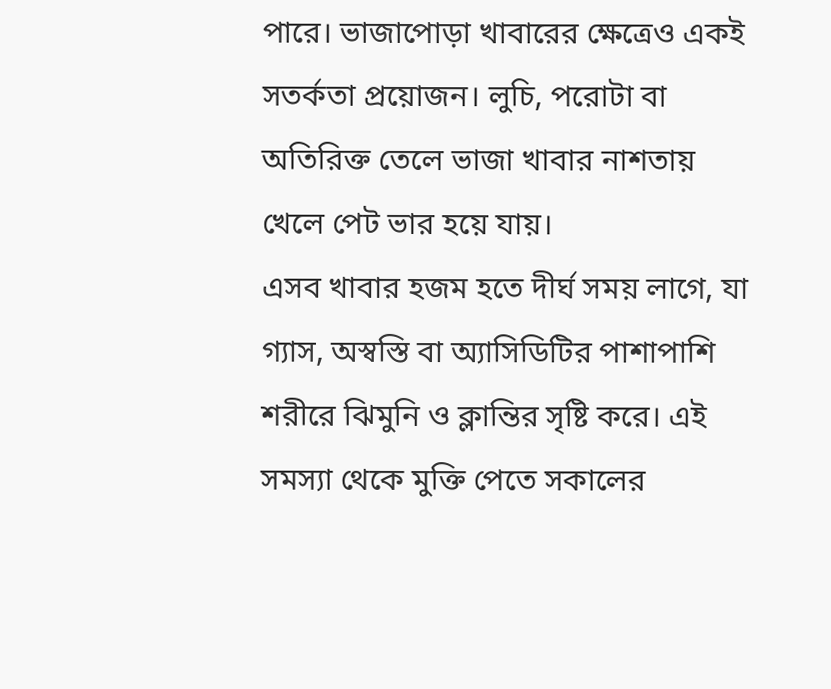পারে। ভাজাপোড়া খাবারের ক্ষেত্রেও একই সতর্কতা প্রয়োজন। লুচি, পরোটা বা অতিরিক্ত তেলে ভাজা খাবার নাশতায় খেলে পেট ভার হয়ে যায়।
এসব খাবার হজম হতে দীর্ঘ সময় লাগে, যা গ্যাস, অস্বস্তি বা অ্যাসিডিটির পাশাপাশি শরীরে ঝিমুনি ও ক্লান্তির সৃষ্টি করে। এই সমস্যা থেকে মুক্তি পেতে সকালের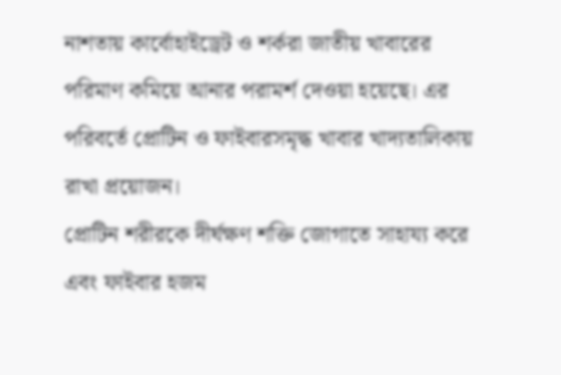নাশতায় কার্বোহাইড্রেট ও শর্করা জাতীয় খাবারের পরিমাণ কমিয়ে আনার পরামর্শ দেওয়া হয়েছে। এর পরিবর্তে প্রোটিন ও ফাইবারসমৃদ্ধ খাবার খাদ্যতালিকায় রাখা প্রয়োজন।
প্রোটিন শরীরকে দীর্ঘক্ষণ শক্তি জোগাতে সাহায্য করে এবং ফাইবার হজম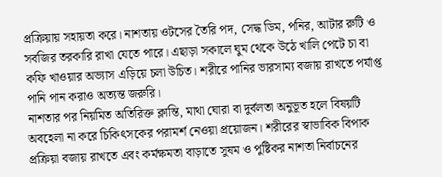প্রক্রিয়ায় সহায়তা করে। নাশতায় ওটসের তৈরি পদ, সেদ্ধ ডিম, পনির, আটার রুটি ও সবজির তরকারি রাখা যেতে পারে। এছাড়া সকালে ঘুম থেকে উঠে খালি পেটে চা বা কফি খাওয়ার অভ্যাস এড়িয়ে চলা উচিত। শরীরে পানির ভারসাম্য বজায় রাখতে পর্যাপ্ত পানি পান করাও অত্যন্ত জরুরি।
নাশতার পর নিয়মিত অতিরিক্ত ক্লান্তি, মাথা ঘোরা বা দুর্বলতা অনুভূত হলে বিষয়টি অবহেলা না করে চিকিৎসকের পরামর্শ নেওয়া প্রয়োজন। শরীরের স্বাভাবিক বিপাক প্রক্রিয়া বজায় রাখতে এবং কর্মক্ষমতা বাড়াতে সুষম ও পুষ্টিকর নাশতা নির্বাচনের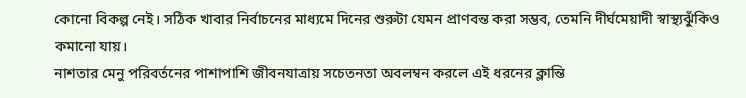কোনো বিকল্প নেই। সঠিক খাবার নির্বাচনের মাধ্যমে দিনের শুরুটা যেমন প্রাণবন্ত করা সম্ভব, তেমনি দীর্ঘমেয়াদী স্বাস্থ্যঝুঁকিও কমানো যায়।
নাশতার মেনু পরিবর্তনের পাশাপাশি জীবনযাত্রায় সচেতনতা অবলম্বন করলে এই ধরনের ক্লান্তি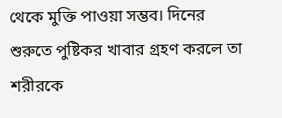থেকে মুক্তি পাওয়া সম্ভব। দিনের শুরুতে পুষ্টিকর খাবার গ্রহণ করলে তা শরীরকে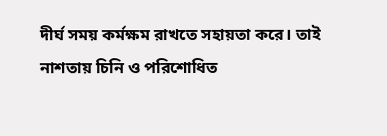দীর্ঘ সময় কর্মক্ষম রাখতে সহায়তা করে। তাই নাশতায় চিনি ও পরিশোধিত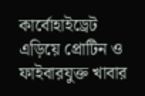কার্বোহাইড্রেট এড়িয়ে প্রোটিন ও ফাইবারযুক্ত খাবার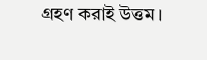গ্রহণ করাই উত্তম।